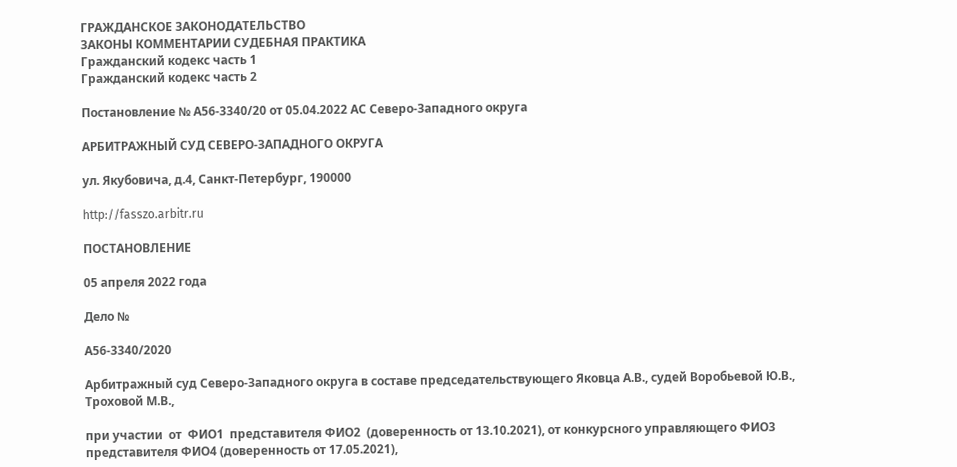ГРАЖДАНСКОЕ ЗАКОНОДАТЕЛЬСТВО
ЗАКОНЫ КОММЕНТАРИИ СУДЕБНАЯ ПРАКТИКА
Гражданский кодекс часть 1
Гражданский кодекс часть 2

Постановление № А56-3340/20 от 05.04.2022 АС Северо-Западного округа

АРБИТРАЖНЫЙ СУД СЕВЕРО-ЗАПАДНОГО ОКРУГА

ул. Якубовича, д.4, Санкт-Петербург, 190000

http://fasszo.arbitr.ru

ПОСТАНОВЛЕНИЕ

05 апреля 2022 года

Дело №

А56-3340/2020

Арбитражный суд Северо-Западного округа в составе председательствующего Яковца А.В., судей Воробьевой Ю.В.,  Троховой М.В.,

при участии  от  ФИО1  представителя ФИО2  (доверенность от 13.10.2021), от конкурсного управляющего ФИО3 представителя ФИО4 (доверенность от 17.05.2021),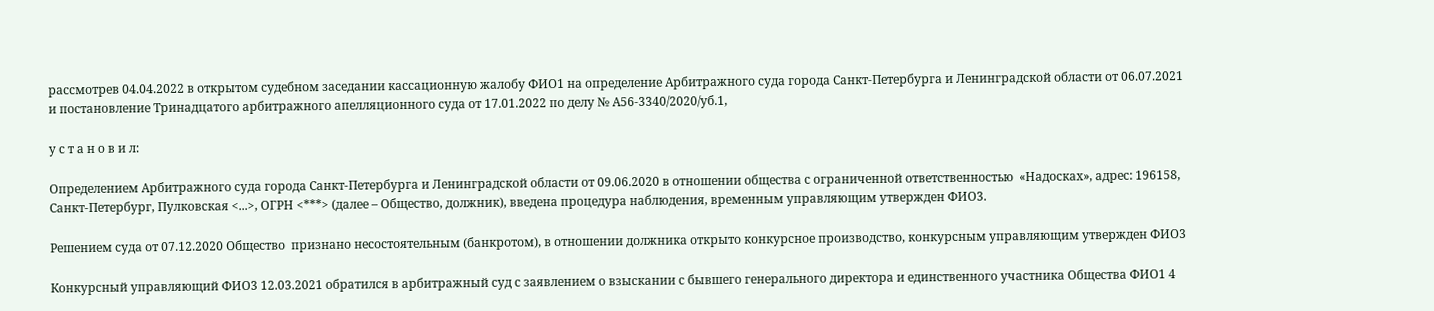рассмотрев 04.04.2022 в открытом судебном заседании кассационную жалобу ФИО1 на определение Арбитражного суда города Санкт-Петербурга и Ленинградской области от 06.07.2021 и постановление Тринадцатого арбитражного апелляционного суда от 17.01.2022 по делу № А56‑3340/2020/уб.1,

у с т а н о в и л:

Определением Арбитражного суда города Санкт-Петербурга и Ленинградской области от 09.06.2020 в отношении общества с ограниченной ответственностью  «Надосках», адрес: 196158, Санкт-Петербург, Пулковская <...>, ОГРН <***> (далее – Общество, должник), введена процедура наблюдения, временным управляющим утвержден ФИО3.

Решением суда от 07.12.2020 Общество  признано несостоятельным (банкротом), в отношении должника открыто конкурсное производство, конкурсным управляющим утвержден ФИО3

Конкурсный управляющий ФИО3 12.03.2021 обратился в арбитражный суд с заявлением о взыскании с бывшего генерального директора и единственного участника Общества ФИО1 4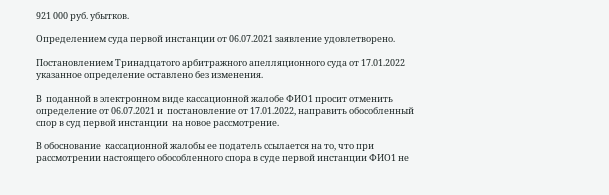921 000 руб. убытков.

Определением суда первой инстанции от 06.07.2021 заявление удовлетворено.

Постановлением Тринадцатого арбитражного апелляционного суда от 17.01.2022 указанное определение оставлено без изменения.

В  поданной в электронном виде кассационной жалобе ФИО1 просит отменить определение от 06.07.2021 и  постановление от 17.01.2022, направить обособленный спор в суд первой инстанции  на новое рассмотрение.

В обоснование  кассационной жалобы ее податель ссылается на то, что при  рассмотрении настоящего обособленного спора в суде первой инстанции ФИО1 не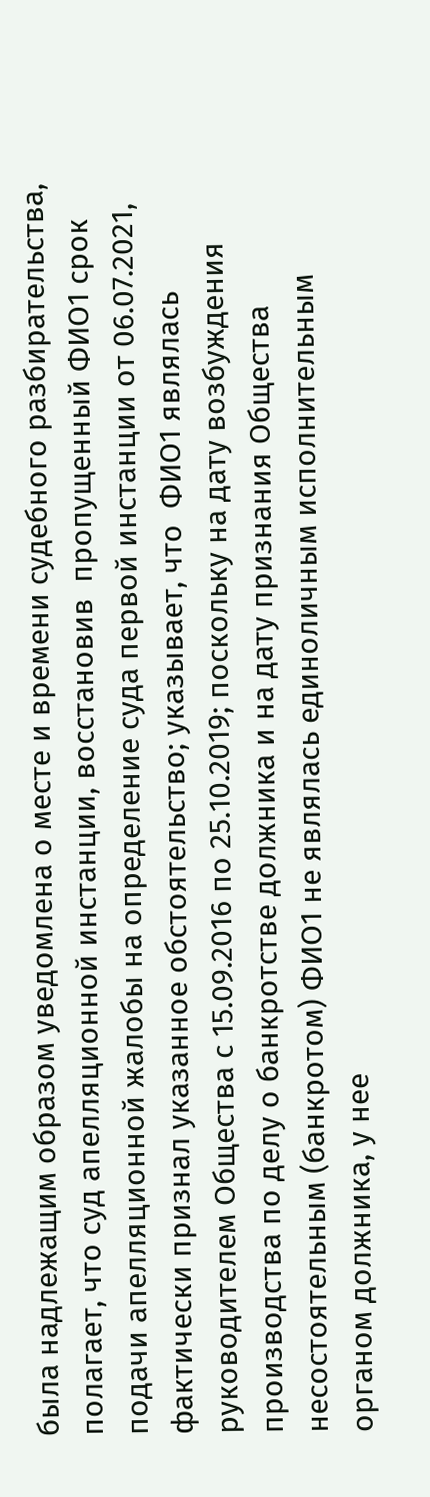была надлежащим образом уведомлена о месте и времени судебного разбирательства, полагает, что суд апелляционной инстанции, восстановив  пропущенный ФИО1 срок подачи апелляционной жалобы на определение суда первой инстанции от 06.07.2021, фактически признал указанное обстоятельство; указывает, что  ФИО1 являлась руководителем Общества с 15.09.2016 по 25.10.2019; поскольку на дату возбуждения производства по делу о банкротстве должника и на дату признания Общества несостоятельным (банкротом) ФИО1 не являлась единоличным исполнительным органом должника, у нее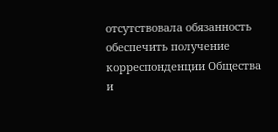отсутствовала обязанность обеспечить получение корреспонденции Общества и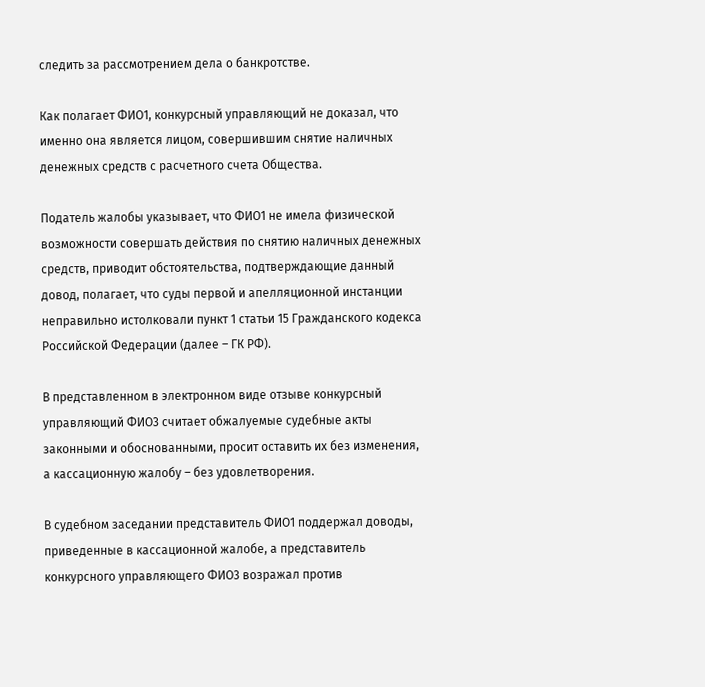следить за рассмотрением дела о банкротстве.

Как полагает ФИО1, конкурсный управляющий не доказал, что именно она является лицом, совершившим снятие наличных денежных средств с расчетного счета Общества.

Податель жалобы указывает, что ФИО1 не имела физической возможности совершать действия по снятию наличных денежных средств, приводит обстоятельства, подтверждающие данный довод, полагает, что суды первой и апелляционной инстанции неправильно истолковали пункт 1 статьи 15 Гражданского кодекса Российской Федерации (далее – ГК РФ).

В представленном в электронном виде отзыве конкурсный управляющий ФИО3 считает обжалуемые судебные акты законными и обоснованными, просит оставить их без изменения, а кассационную жалобу – без удовлетворения.

В судебном заседании представитель ФИО1 поддержал доводы, приведенные в кассационной жалобе, а представитель конкурсного управляющего ФИО3 возражал против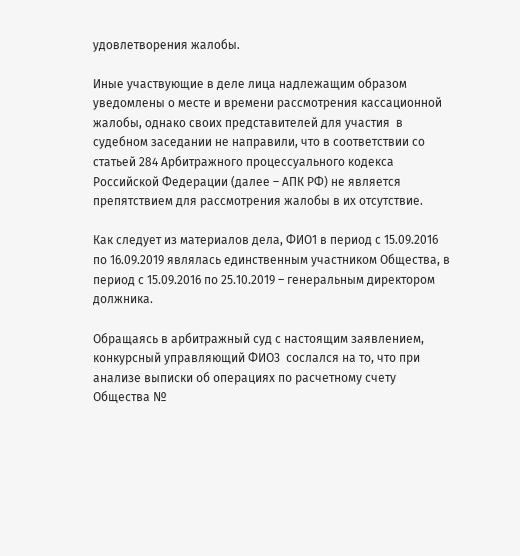удовлетворения жалобы.

Иные участвующие в деле лица надлежащим образом уведомлены о месте и времени рассмотрения кассационной жалобы, однако своих представителей для участия  в судебном заседании не направили, что в соответствии со статьей 284 Арбитражного процессуального кодекса Российской Федерации (далее – АПК РФ) не является препятствием для рассмотрения жалобы в их отсутствие.

Как следует из материалов дела, ФИО1 в период с 15.09.2016 по 16.09.2019 являлась единственным участником Общества, в период с 15.09.2016 по 25.10.2019 – генеральным директором должника.

Обращаясь в арбитражный суд с настоящим заявлением, конкурсный управляющий ФИО3  сослался на то, что при анализе выписки об операциях по расчетному счету Общества №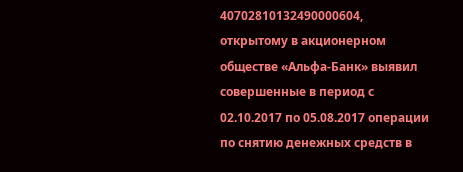40702810132490000604, открытому в акционерном обществе «Альфа-Банк» выявил совершенные в период с 02.10.2017 по 05.08.2017 операции по снятию денежных средств в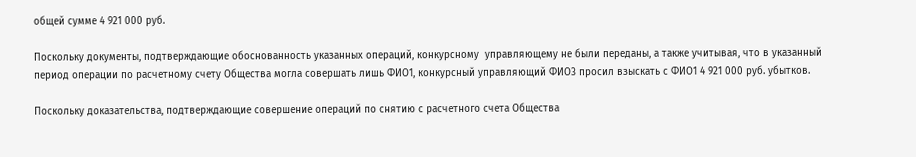общей сумме 4 921 000 руб.

Поскольку документы, подтверждающие обоснованность указанных операций, конкурсному  управляющему не были переданы, а также учитывая, что в указанный период операции по расчетному счету Общества могла совершать лишь ФИО1, конкурсный управляющий ФИО3 просил взыскать с ФИО1 4 921 000 руб. убытков.

Поскольку доказательства, подтверждающие совершение операций по снятию с расчетного счета Общества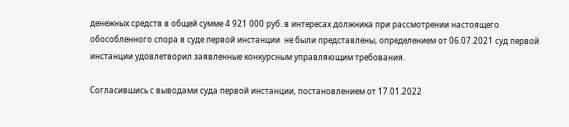денежных средств в общей сумме 4 921 000 руб. в интересах должника при рассмотрении настоящего обособленного спора в суде первой инстанции  не были представлены, определением от 06.07.2021 суд первой инстанции удовлетворил заявленные конкурсным управляющим требования.

Согласившись с выводами суда первой инстанции, постановлением от 17.01.2022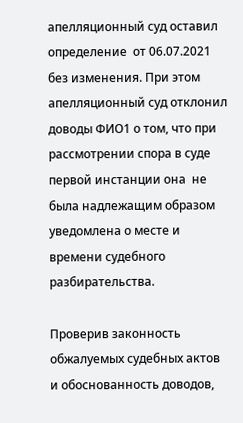апелляционный суд оставил определение  от 06.07.2021 без изменения. При этом апелляционный суд отклонил доводы ФИО1 о том, что при  рассмотрении спора в суде первой инстанции она  не была надлежащим образом уведомлена о месте и времени судебного разбирательства.

Проверив законность обжалуемых судебных актов и обоснованность доводов,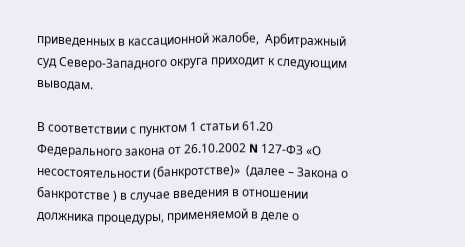приведенных в кассационной жалобе,  Арбитражный суд Северо-Западного округа приходит к следующим выводам.

В соответствии с пунктом 1 статьи 61.20 Федерального закона от 26.10.2002 N 127-ФЗ «О несостоятельности (банкротстве)»  (далее – Закона о банкротстве ) в случае введения в отношении должника процедуры, применяемой в деле о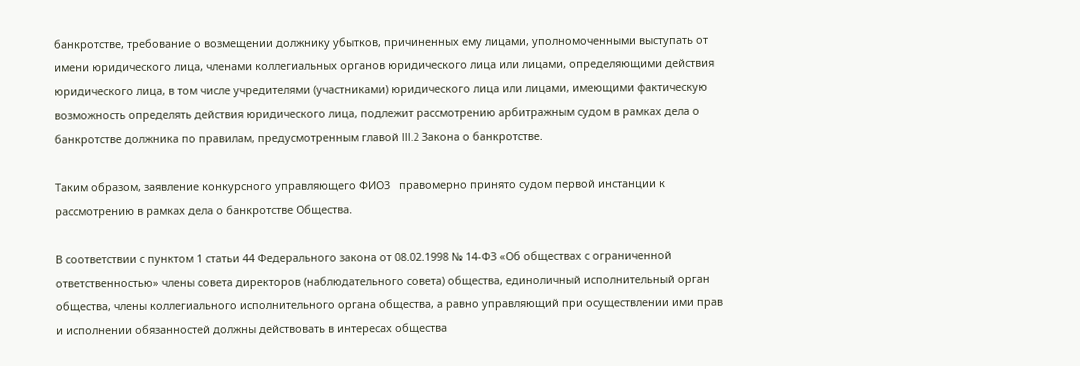банкротстве, требование о возмещении должнику убытков, причиненных ему лицами, уполномоченными выступать от имени юридического лица, членами коллегиальных органов юридического лица или лицами, определяющими действия юридического лица, в том числе учредителями (участниками) юридического лица или лицами, имеющими фактическую возможность определять действия юридического лица, подлежит рассмотрению арбитражным судом в рамках дела о банкротстве должника по правилам, предусмотренным главой III.2 Закона о банкротстве.

Таким образом, заявление конкурсного управляющего ФИО3   правомерно принято судом первой инстанции к рассмотрению в рамках дела о банкротстве Общества.

В соответствии с пунктом 1 статьи 44 Федерального закона от 08.02.1998 № 14‑ФЗ «Об обществах с ограниченной ответственностью» члены совета директоров (наблюдательного совета) общества, единоличный исполнительный орган общества, члены коллегиального исполнительного органа общества, а равно управляющий при осуществлении ими прав и исполнении обязанностей должны действовать в интересах общества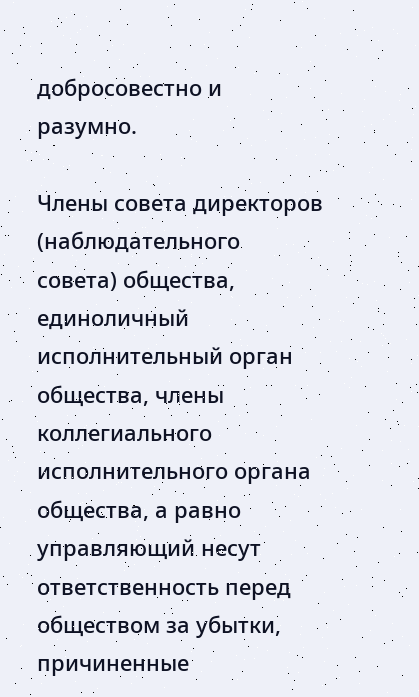добросовестно и разумно.

Члены совета директоров (наблюдательного совета) общества, единоличный исполнительный орган общества, члены коллегиального исполнительного органа общества, а равно управляющий несут ответственность перед обществом за убытки, причиненные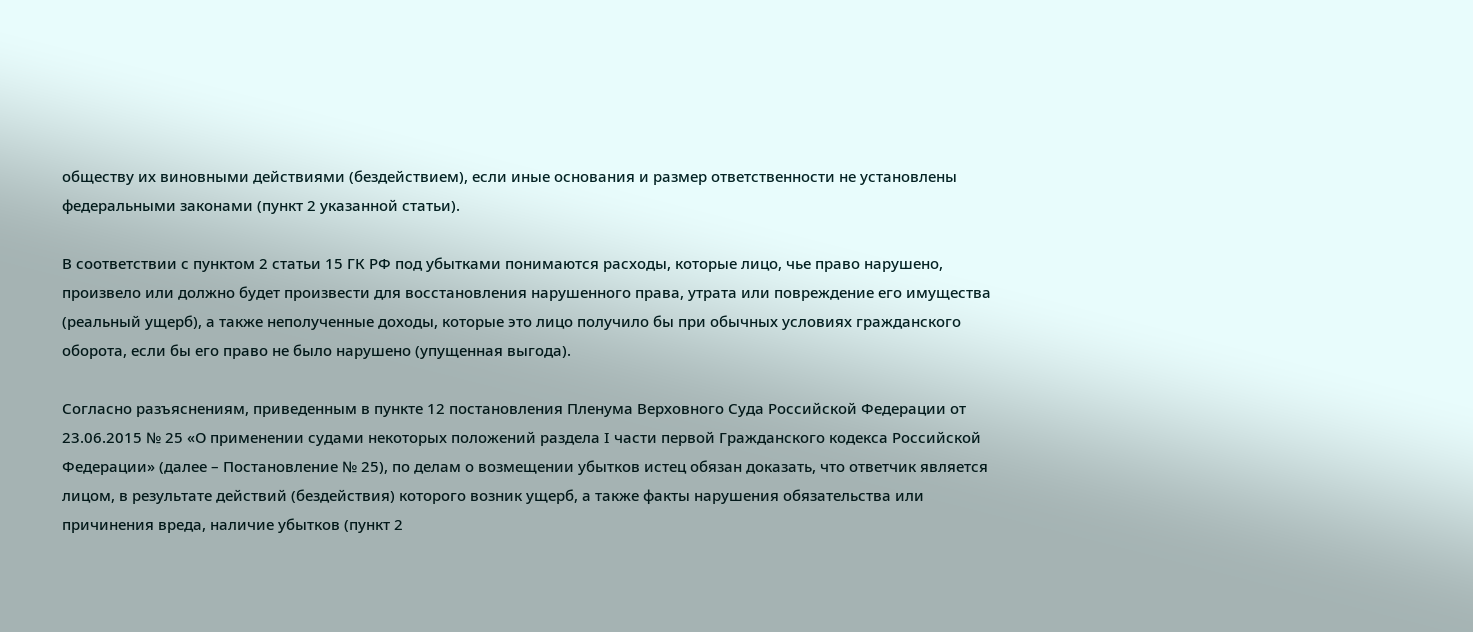обществу их виновными действиями (бездействием), если иные основания и размер ответственности не установлены федеральными законами (пункт 2 указанной статьи).

В соответствии с пунктом 2 статьи 15 ГК РФ под убытками понимаются расходы, которые лицо, чье право нарушено, произвело или должно будет произвести для восстановления нарушенного права, утрата или повреждение его имущества (реальный ущерб), а также неполученные доходы, которые это лицо получило бы при обычных условиях гражданского оборота, если бы его право не было нарушено (упущенная выгода).

Согласно разъяснениям, приведенным в пункте 12 постановления Пленума Верховного Суда Российской Федерации от 23.06.2015 № 25 «О применении судами некоторых положений раздела I части первой Гражданского кодекса Российской Федерации» (далее – Постановление № 25), по делам о возмещении убытков истец обязан доказать, что ответчик является лицом, в результате действий (бездействия) которого возник ущерб, а также факты нарушения обязательства или причинения вреда, наличие убытков (пункт 2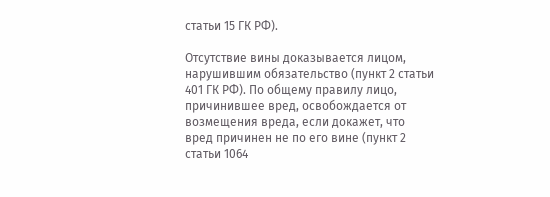статьи 15 ГК РФ).

Отсутствие вины доказывается лицом, нарушившим обязательство (пункт 2 статьи 401 ГК РФ). По общему правилу лицо, причинившее вред, освобождается от возмещения вреда, если докажет, что вред причинен не по его вине (пункт 2 статьи 1064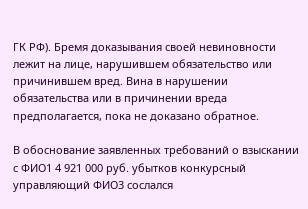ГК РФ). Бремя доказывания своей невиновности лежит на лице, нарушившем обязательство или причинившем вред. Вина в нарушении обязательства или в причинении вреда предполагается, пока не доказано обратное.

В обоснование заявленных требований о взыскании  с ФИО1 4 921 000 руб. убытков конкурсный управляющий ФИО3 сослался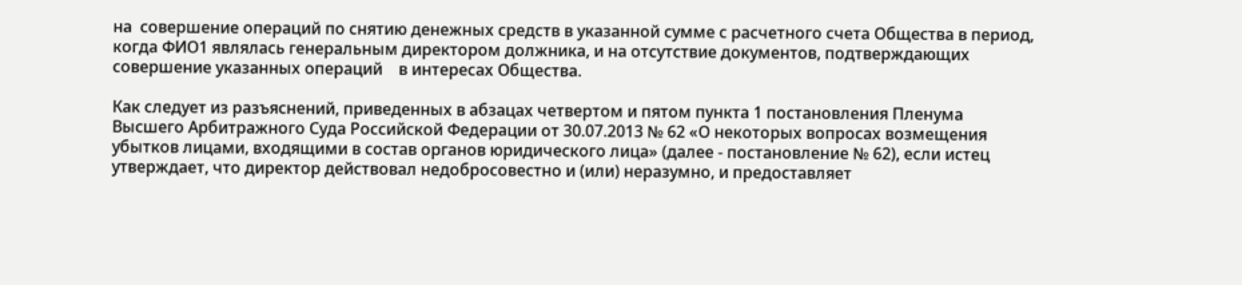на  совершение операций по снятию денежных средств в указанной сумме с расчетного счета Общества в период, когда ФИО1 являлась генеральным директором должника, и на отсутствие документов, подтверждающих совершение указанных операций    в интересах Общества.

Как следует из разъяснений, приведенных в абзацах четвертом и пятом пункта 1 постановления Пленума Высшего Арбитражного Суда Российской Федерации от 30.07.2013 № 62 «О некоторых вопросах возмещения убытков лицами, входящими в состав органов юридического лица» (далее - постановление № 62), если истец утверждает, что директор действовал недобросовестно и (или) неразумно, и предоставляет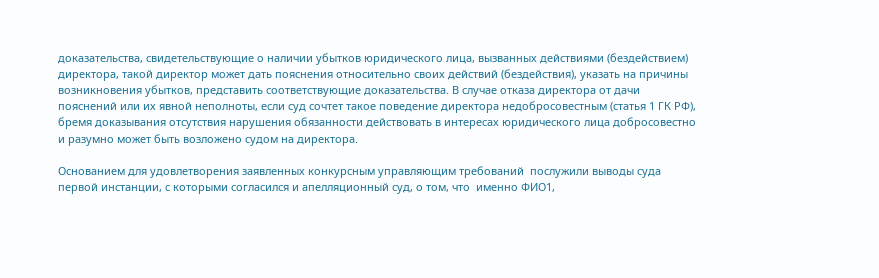доказательства, свидетельствующие о наличии убытков юридического лица, вызванных действиями (бездействием) директора, такой директор может дать пояснения относительно своих действий (бездействия), указать на причины возникновения убытков, представить соответствующие доказательства. В случае отказа директора от дачи пояснений или их явной неполноты, если суд сочтет такое поведение директора недобросовестным (статья 1 ГК РФ), бремя доказывания отсутствия нарушения обязанности действовать в интересах юридического лица добросовестно и разумно может быть возложено судом на директора.

Основанием для удовлетворения заявленных конкурсным управляющим требований  послужили выводы суда первой инстанции, с которыми согласился и апелляционный суд, о том, что  именно ФИО1,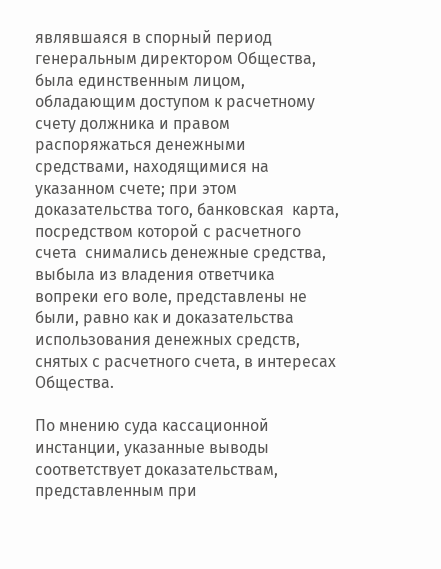являвшаяся в спорный период генеральным директором Общества, была единственным лицом, обладающим доступом к расчетному счету должника и правом распоряжаться денежными средствами, находящимися на указанном счете; при этом доказательства того, банковская  карта, посредством которой с расчетного счета  снимались денежные средства, выбыла из владения ответчика вопреки его воле, представлены не были, равно как и доказательства использования денежных средств, снятых с расчетного счета, в интересах Общества.

По мнению суда кассационной инстанции, указанные выводы соответствует доказательствам, представленным при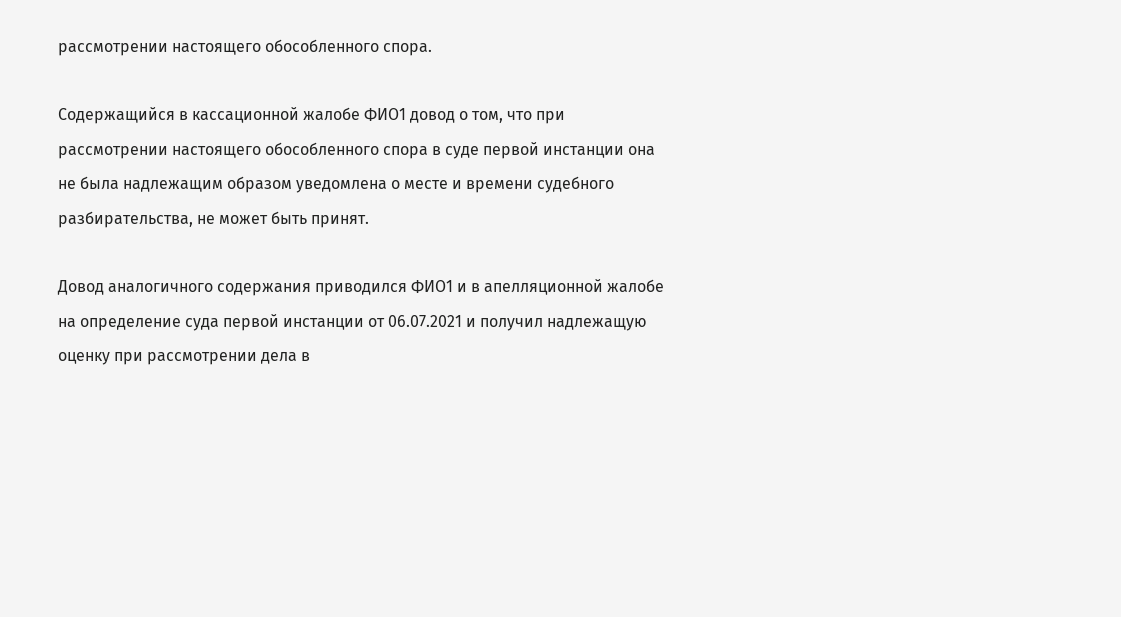рассмотрении настоящего обособленного спора.

Содержащийся в кассационной жалобе ФИО1 довод о том, что при  рассмотрении настоящего обособленного спора в суде первой инстанции она  не была надлежащим образом уведомлена о месте и времени судебного разбирательства, не может быть принят.

Довод аналогичного содержания приводился ФИО1 и в апелляционной жалобе на определение суда первой инстанции от 06.07.2021 и получил надлежащую оценку при рассмотрении дела в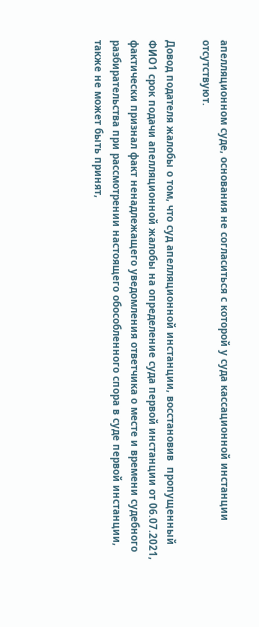апелляционном суде, основания не согласиться с которой у суда кассационной инстанции отсутствуют.

Довод подателя жалобы о том, что суд апелляционной инстанции, восстановив  пропущенный ФИО1 срок подачи апелляционной жалобы на определение суда первой инстанции от 06.07.2021, фактически признал факт ненадлежащего уведомления ответчика о месте и времени судебного разбирательства при рассмотрении настоящего обособленного спора в суде первой инстанции, также не может быть принят,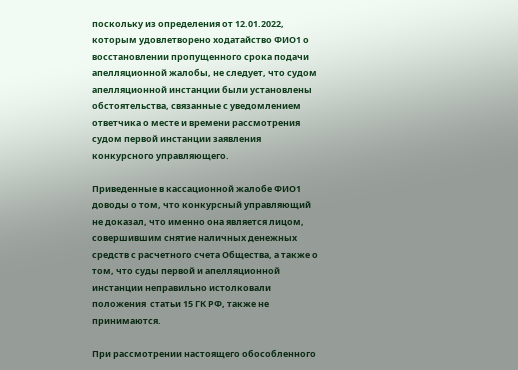поскольку из определения от 12.01.2022, которым удовлетворено ходатайство ФИО1 о восстановлении пропущенного срока подачи апелляционной жалобы, не следует, что судом апелляционной инстанции были установлены обстоятельства, связанные с уведомлением ответчика о месте и времени рассмотрения судом первой инстанции заявления конкурсного управляющего.

Приведенные в кассационной жалобе ФИО1 доводы о том, что конкурсный управляющий не доказал, что именно она является лицом, совершившим снятие наличных денежных средств с расчетного счета Общества, а также о том, что суды первой и апелляционной инстанции неправильно истолковали  положения  статьи 15 ГК РФ, также не принимаются.

При рассмотрении настоящего обособленного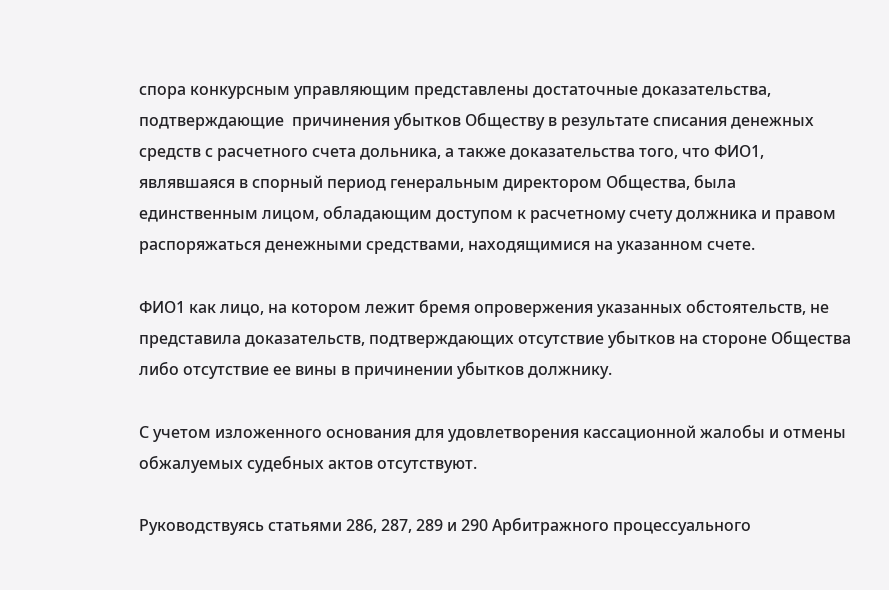спора конкурсным управляющим представлены достаточные доказательства, подтверждающие  причинения убытков Обществу в результате списания денежных средств с расчетного счета дольника, а также доказательства того, что ФИО1, являвшаяся в спорный период генеральным директором Общества, была единственным лицом, обладающим доступом к расчетному счету должника и правом распоряжаться денежными средствами, находящимися на указанном счете.

ФИО1 как лицо, на котором лежит бремя опровержения указанных обстоятельств, не представила доказательств, подтверждающих отсутствие убытков на стороне Общества либо отсутствие ее вины в причинении убытков должнику.

С учетом изложенного основания для удовлетворения кассационной жалобы и отмены обжалуемых судебных актов отсутствуют.

Руководствуясь статьями 286, 287, 289 и 290 Арбитражного процессуального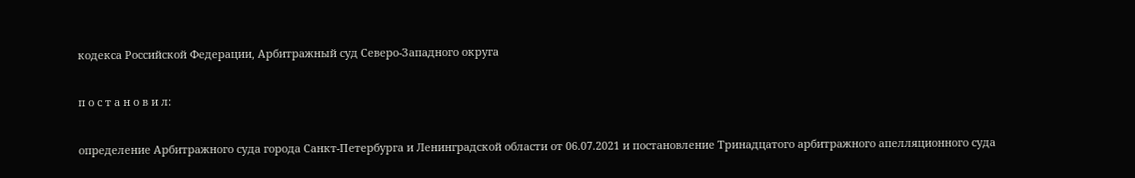кодекса Российской Федерации, Арбитражный суд Северо-Западного округа

п о с т а н о в и л:

определение Арбитражного суда города Санкт-Петербурга и Ленинградской области от 06.07.2021 и постановление Тринадцатого арбитражного апелляционного суда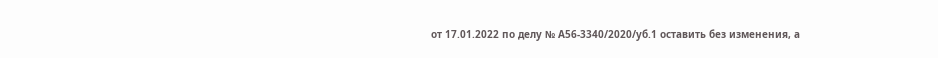от 17.01.2022 по делу № А56‑3340/2020/уб.1 оставить без изменения, а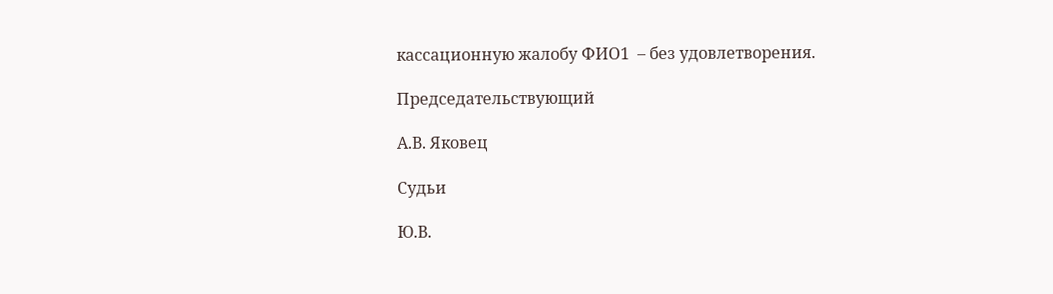кассационную жалобу ФИО1  – без удовлетворения.

Председательствующий

А.В. Яковец

Судьи

Ю.В.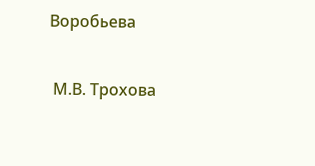Воробьева

 М.В. Трохова